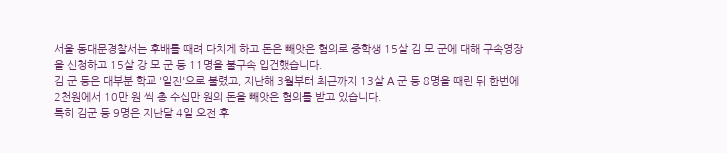서울 동대문경찰서는 후배를 때려 다치게 하고 돈은 빼앗은 혐의로 중학생 15살 김 모 군에 대해 구속영장을 신청하고 15살 강 모 군 등 11명을 불구속 입건했습니다.
김 군 등은 대부분 학교 '일진'으로 불렸고, 지난해 3월부터 최근까지 13살 A 군 등 8명을 때린 뒤 한번에 2천원에서 10만 원 씩 총 수십만 원의 돈을 빼앗은 혐의를 받고 있습니다.
특히 김군 등 9명은 지난달 4일 오전 후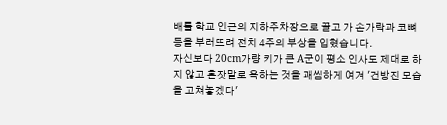배를 학교 인근의 지하주차장으로 끌고 가 손가락과 코뼈 등을 부러뜨려 전치 4주의 부상을 입혔습니다.
자신보다 20cm가량 키가 큰 A군이 평소 인사도 제대로 하지 않고 혼잣말로 욕하는 것을 괘씸하게 여겨 '건방진 모습을 고쳐놓겠다'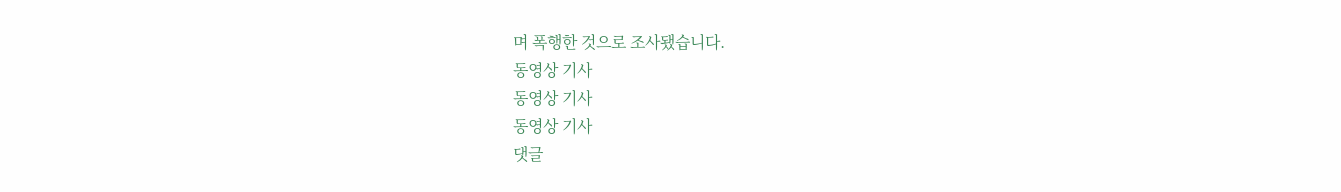며 폭행한 것으로 조사됐습니다.
동영상 기사
동영상 기사
동영상 기사
댓글